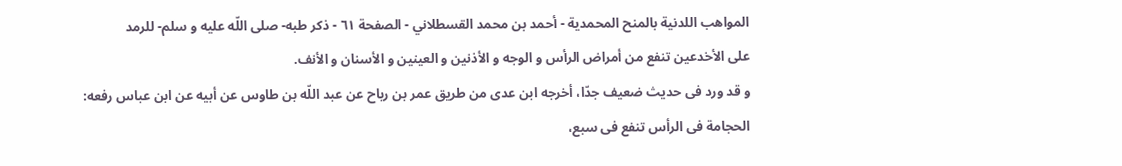المواهب اللدنية بالمنح المحمدية - أحمد بن محمد القسطلاني - الصفحة ٦١ - ذكر طبه- صلى اللّه عليه و سلم- للرمد
على الأخدعين تنفع من أمراض الرأس و الوجه و الأذنين و العينين و الأسنان و الأنف.
و قد ورد فى حديث ضعيف جدّا، أخرجه ابن عدى من طريق عمر بن رباح عن عبد اللّه بن طاوس عن أبيه عن ابن عباس رفعه: الحجامة فى الرأس تنفع فى سبع،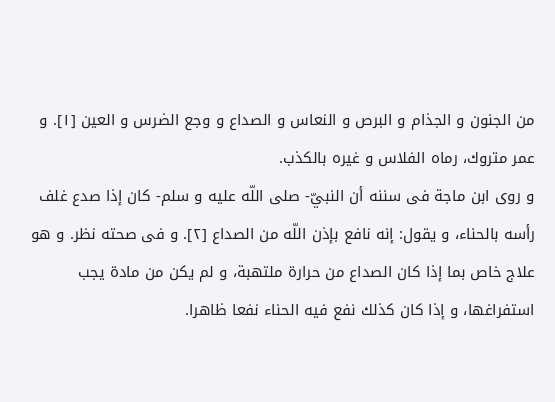من الجنون و الجذام و البرص و النعاس و الصداع و وجع الضرس و العين [١]. و عمر متروك، رماه الفلاس و غيره بالكذب.
و روى ابن ماجة فى سننه أن النبيّ- صلى اللّه عليه و سلم- كان إذا صدع غلف رأسه بالحناء، و يقول: إنه نافع بإذن اللّه من الصداع [٢]. و فى صحته نظر. و هو علاج خاص بما إذا كان الصداع من حرارة ملتهبة، و لم يكن من مادة يجب استفراغها، و إذا كان كذلك نفع فيه الحناء نفعا ظاهرا.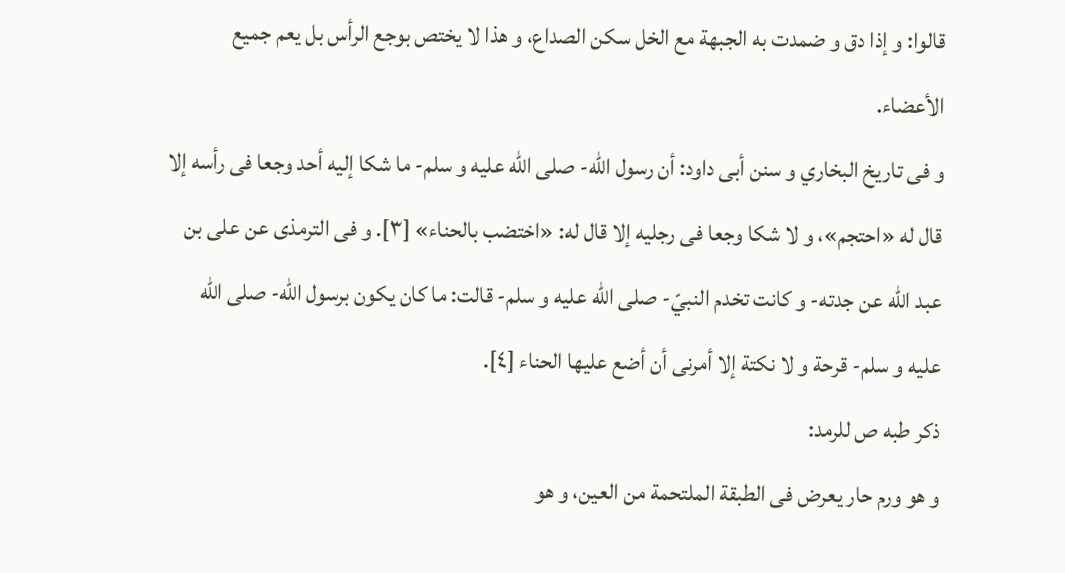قالوا: و إذا دق و ضمدت به الجبهة مع الخل سكن الصداع، و هذا لا يختص بوجع الرأس بل يعم جميع الأعضاء.
و فى تاريخ البخاري و سنن أبى داود: أن رسول اللّه- صلى اللّه عليه و سلم- ما شكا إليه أحد وجعا فى رأسه إلا قال له «احتجم»، و لا شكا وجعا فى رجليه إلا قال له: «اختضب بالحناء» [٣]. و فى الترمذى عن على بن عبد اللّه عن جدته- و كانت تخدم النبيّ- صلى اللّه عليه و سلم- قالت: ما كان يكون برسول اللّه- صلى اللّه عليه و سلم- قرحة و لا نكتة إلا أمرنى أن أضع عليها الحناء [٤].
ذكر طبه ص للرمد:
و هو ورم حار يعرض فى الطبقة الملتحمة من العين، و هو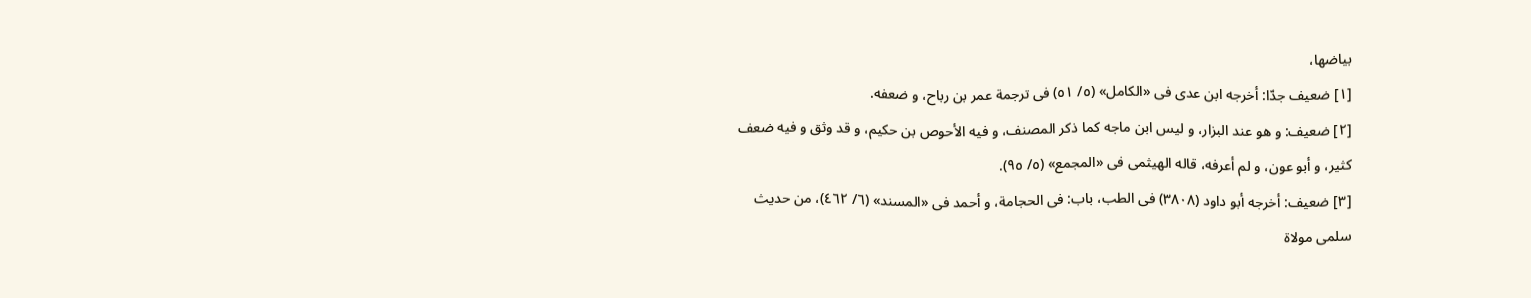بياضها،
[١] ضعيف جدّا: أخرجه ابن عدى فى «الكامل» (٥/ ٥١) فى ترجمة عمر بن رباح، و ضعفه.
[٢] ضعيف: و هو عند البزار، و ليس ابن ماجه كما ذكر المصنف، و فيه الأحوص بن حكيم، و قد وثق و فيه ضعف كثير، و أبو عون، و لم أعرفه، قاله الهيثمى فى «المجمع» (٥/ ٩٥).
[٣] ضعيف: أخرجه أبو داود (٣٨٠٨) فى الطب، باب: فى الحجامة، و أحمد فى «المسند» (٦/ ٤٦٢)، من حديث سلمى مولاة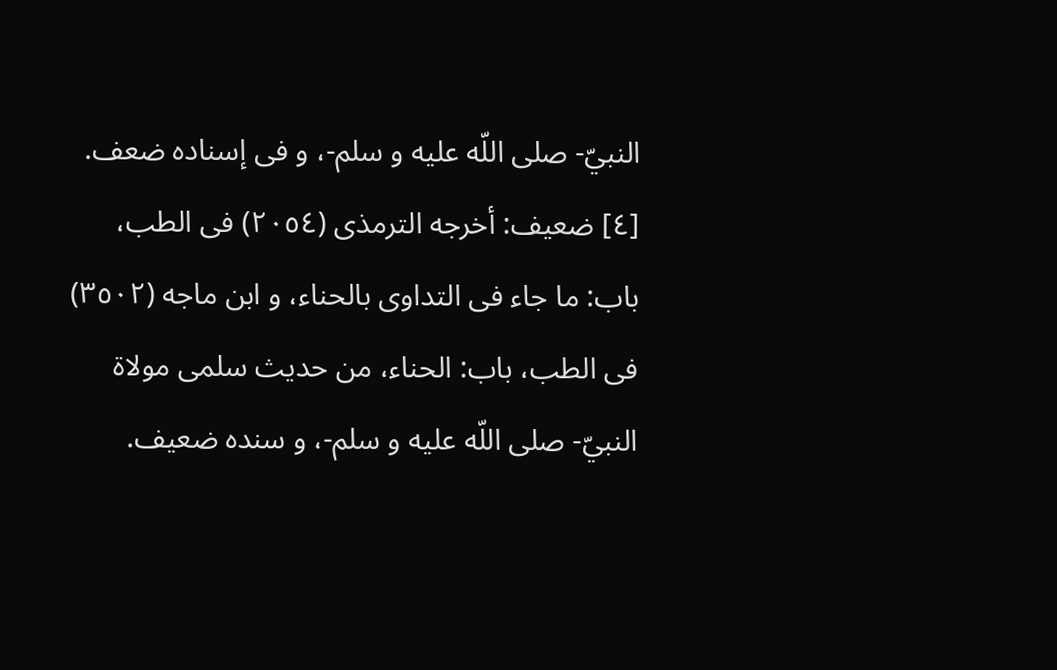النبيّ- صلى اللّه عليه و سلم-، و فى إسناده ضعف.
[٤] ضعيف: أخرجه الترمذى (٢٠٥٤) فى الطب، باب: ما جاء فى التداوى بالحناء، و ابن ماجه (٣٥٠٢) فى الطب، باب: الحناء، من حديث سلمى مولاة النبيّ- صلى اللّه عليه و سلم-، و سنده ضعيف.